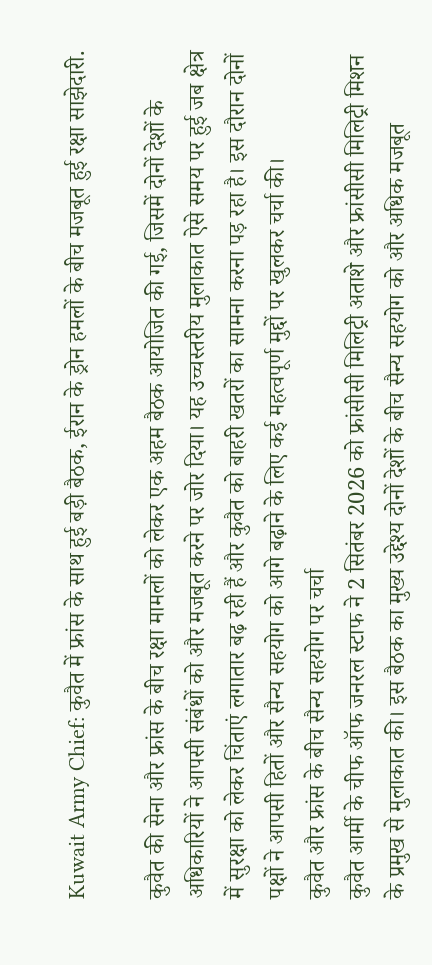Kuwait Army Chief: कुवैत में फ्रांस के साथ हुई बड़ी बैठक, ईरान के ड्रोन हमलों के बीच मजबूत हुई रक्षा साझेदारी.

कुवैत की सेना और फ्रांस के बीच रक्षा मामलों को लेकर एक अहम बैठक आयोजित की गई, जिसमें दोनों देशों के अधिकारियों ने आपसी संबंधों को और मजबूत करने पर जोर दिया। यह उच्चस्तरीय मुलाकात ऐसे समय पर हुई जब क्षेत्र में सुरक्षा को लेकर चिंताएं लगातार बढ़ रही हैं और कुवैत को बाहरी खतरों का सामना करना पड़ रहा है। इस दौरान दोनों पक्षों ने आपसी हितों और सैन्य सहयोग को आगे बढ़ाने के लिए कई महत्वपूर्ण मुद्दों पर खुलकर चर्चा की।
कुवैत और फ्रांस के बीच सैन्य सहयोग पर चर्चा
कुवैत आर्मी के चीफ ऑफ जनरल स्टाफ ने 2 सितंबर 2026 को फ्रांसीसी मिलिट्री अताशे और फ्रांसीसी मिलिट्री मिशन के प्रमुख से मुलाकात की। इस बैठक का मुख्य उद्देश्य दोनों देशों के बीच सैन्य सहयोग को और अधिक मजबूत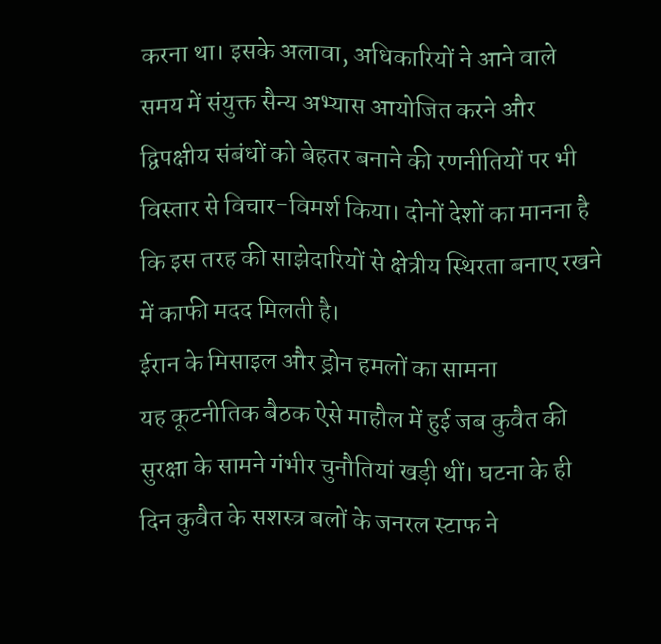करना था। इसके अलावा, अधिकारियों ने आने वाले समय में संयुक्त सैन्य अभ्यास आयोजित करने और द्विपक्षीय संबंधों को बेहतर बनाने की रणनीतियों पर भी विस्तार से विचार-विमर्श किया। दोनों देशों का मानना है कि इस तरह की साझेदारियों से क्षेत्रीय स्थिरता बनाए रखने में काफी मदद मिलती है।
ईरान के मिसाइल और ड्रोन हमलों का सामना
यह कूटनीतिक बैठक ऐसे माहौल में हुई जब कुवैत की सुरक्षा के सामने गंभीर चुनौतियां खड़ी थीं। घटना के ही दिन कुवैत के सशस्त्र बलों के जनरल स्टाफ ने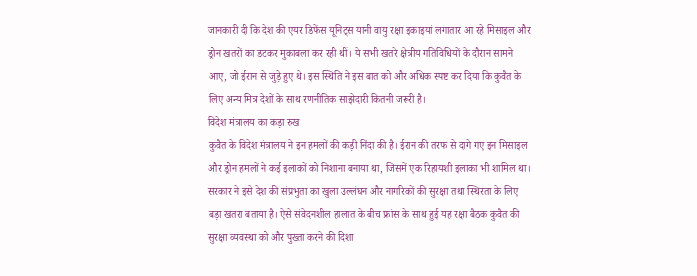जानकारी दी कि देश की एयर डिफेंस यूनिट्स यानी वायु रक्षा इकाइयां लगातार आ रहे मिसाइल और ड्रोन खतरों का डटकर मुकाबला कर रही थीं। ये सभी खतरे क्षेत्रीय गतिविधियों के दौरान सामने आए, जो ईरान से जुड़े हुए थे। इस स्थिति ने इस बात को और अधिक स्पष्ट कर दिया कि कुवैत के लिए अन्य मित्र देशों के साथ रणनीतिक साझेदारी कितनी जरूरी है।
विदेश मंत्रालय का कड़ा रुख
कुवैत के विदेश मंत्रालय ने इन हमलों की कड़ी निंदा की है। ईरान की तरफ से दागे गए इन मिसाइल और ड्रोन हमलों ने कई इलाकों को निशाना बनाया था, जिसमें एक रिहायशी इलाका भी शामिल था। सरकार ने इसे देश की संप्रभुता का खुला उल्लंघन और नागरिकों की सुरक्षा तथा स्थिरता के लिए बड़ा खतरा बताया है। ऐसे संवेदनशील हालात के बीच फ्रांस के साथ हुई यह रक्षा बैठक कुवैत की सुरक्षा व्यवस्था को और पुख्ता करने की दिशा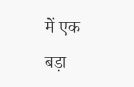में एक बड़ा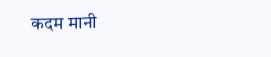कदम मानी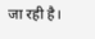जा रही है।